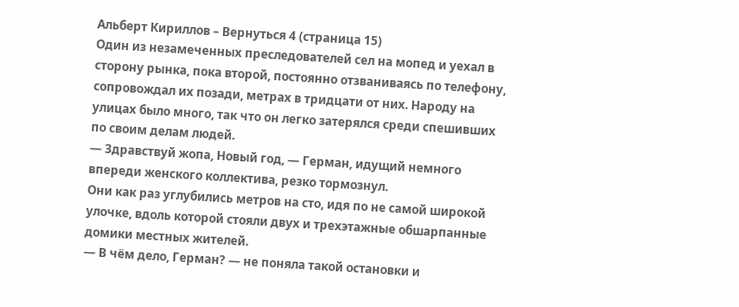Альберт Кириллов – Вернуться 4 (страница 15)
Один из незамеченных преследователей сел на мопед и уехал в сторону рынка, пока второй, постоянно отзваниваясь по телефону, сопровождал их позади, метрах в тридцати от них. Народу на улицах было много, так что он легко затерялся среди спешивших по своим делам людей.
— Здравствуй жопа, Новый год, — Герман, идущий немного впереди женского коллектива, резко тормознул.
Они как раз углубились метров на сто, идя по не самой широкой улочке, вдоль которой стояли двух и трехэтажные обшарпанные домики местных жителей.
— В чём дело, Герман? — не поняла такой остановки и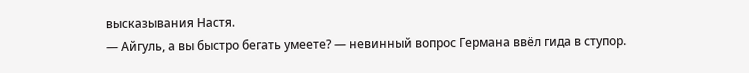высказывания Настя.
— Айгуль, а вы быстро бегать умеете? — невинный вопрос Германа ввёл гида в ступор.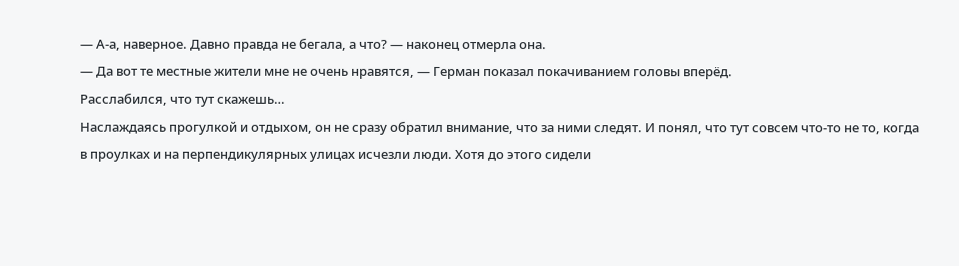— А-а, наверное. Давно правда не бегала, а что? — наконец отмерла она.
— Да вот те местные жители мне не очень нравятся, — Герман показал покачиванием головы вперёд.
Расслабился, что тут скажешь…
Наслаждаясь прогулкой и отдыхом, он не сразу обратил внимание, что за ними следят. И понял, что тут совсем что-то не то, когда в проулках и на перпендикулярных улицах исчезли люди. Хотя до этого сидели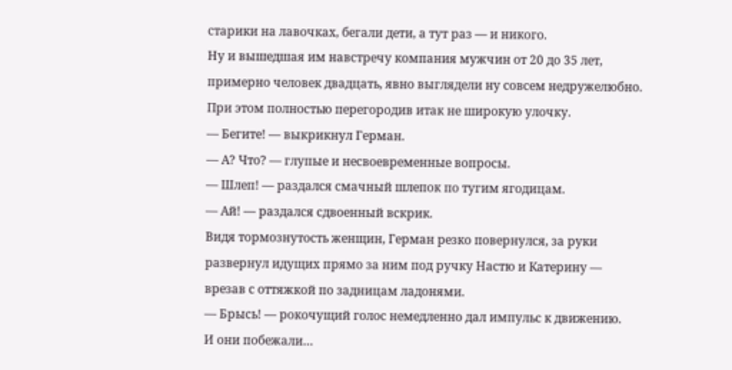старики на лавочках, бегали дети, а тут раз — и никого.
Ну и вышедшая им навстречу компания мужчин от 20 до 35 лет, примерно человек двадцать, явно выглядели ну совсем недружелюбно. При этом полностью перегородив итак не широкую улочку.
— Бегите! — выкрикнул Герман.
— А? Что? — глупые и несвоевременные вопросы.
— Шлеп! — раздался смачный шлепок по тугим ягодицам.
— Ай! — раздался сдвоенный вскрик.
Видя тормознутость женщин, Герман резко повернулся, за руки развернул идущих прямо за ним под ручку Настю и Катерину — врезав с оттяжкой по задницам ладонями.
— Брысь! — рокочущий голос немедленно дал импульс к движению.
И они побежали…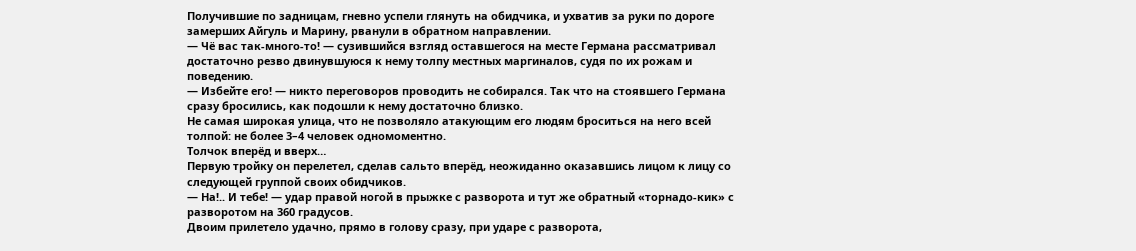Получившие по задницам, гневно успели глянуть на обидчика, и ухватив за руки по дороге замерших Айгуль и Марину, рванули в обратном направлении.
— Чё вас так-много-то! — сузившийся взгляд оставшегося на месте Германа рассматривал достаточно резво двинувшуюся к нему толпу местных маргиналов, судя по их рожам и поведению.
— Избейте его! — никто переговоров проводить не собирался. Так что на стоявшего Германа сразу бросились, как подошли к нему достаточно близко.
Не самая широкая улица, что не позволяло атакующим его людям броситься на него всей толпой: не более 3–4 человек одномоментно.
Толчок вперёд и вверх…
Первую тройку он перелетел, сделав сальто вперёд, неожиданно оказавшись лицом к лицу со следующей группой своих обидчиков.
— На!.. И тебе! — удар правой ногой в прыжке с разворота и тут же обратный «торнадо-кик» с разворотом на 360 градусов.
Двоим прилетело удачно, прямо в голову сразу, при ударе с разворота,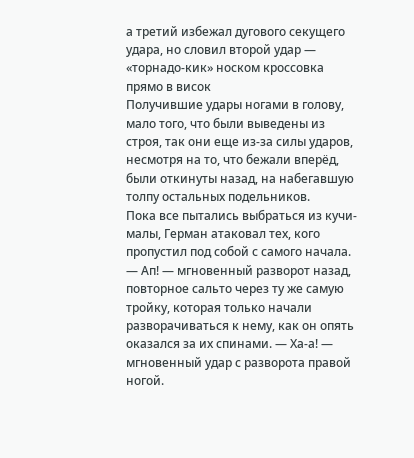а третий избежал дугового секущего удара, но словил второй удар — «торнадо-кик» носком кроссовка прямо в висок
Получившие удары ногами в голову, мало того, что были выведены из строя, так они еще из-за силы ударов, несмотря на то, что бежали вперёд, были откинуты назад, на набегавшую толпу остальных подельников.
Пока все пытались выбраться из кучи-малы, Герман атаковал тех, кого пропустил под собой с самого начала.
— Ап! — мгновенный разворот назад, повторное сальто через ту же самую тройку, которая только начали разворачиваться к нему, как он опять оказался за их спинами. — Ха-а! — мгновенный удар с разворота правой ногой.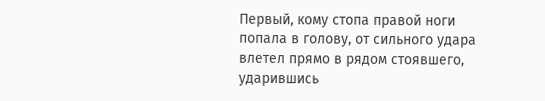Первый, кому стопа правой ноги попала в голову, от сильного удара влетел прямо в рядом стоявшего, ударившись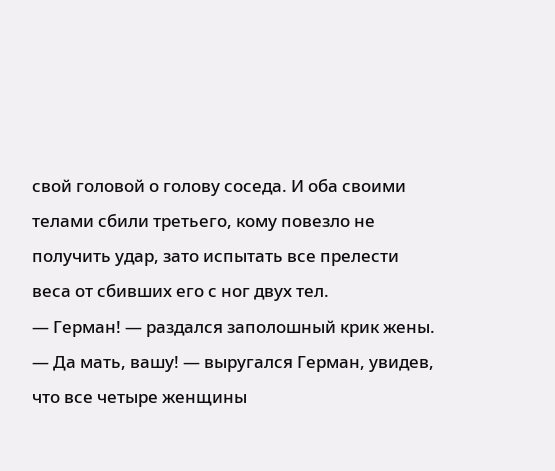свой головой о голову соседа. И оба своими телами сбили третьего, кому повезло не получить удар, зато испытать все прелести веса от сбивших его с ног двух тел.
— Герман! — раздался заполошный крик жены.
— Да мать, вашу! — выругался Герман, увидев, что все четыре женщины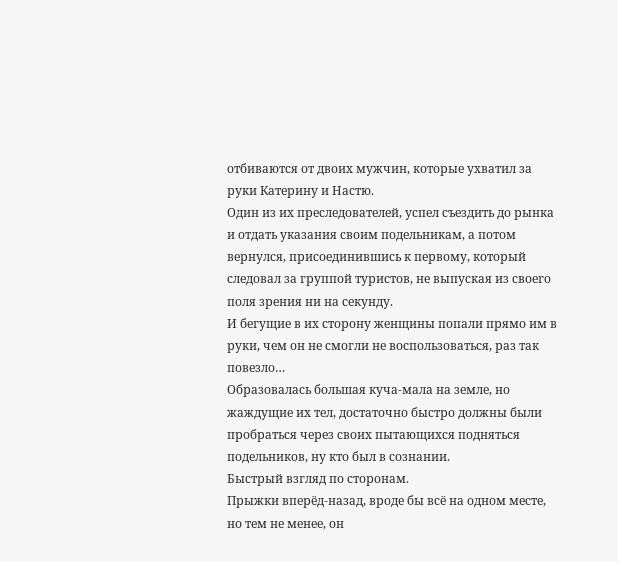отбиваются от двоих мужчин, которые ухватил за руки Катерину и Настю.
Один из их преследователей, успел съездить до рынка и отдать указания своим подельникам, а потом вернулся, присоединившись к первому, который следовал за группой туристов, не выпуская из своего поля зрения ни на секунду.
И бегущие в их сторону женщины попали прямо им в руки, чем он не смогли не воспользоваться, раз так повезло…
Образовалась большая куча-мала на земле, но жаждущие их тел, достаточно быстро должны были пробраться через своих пытающихся подняться подельников, ну кто был в сознании.
Быстрый взгляд по сторонам.
Прыжки вперёд-назад, вроде бы всё на одном месте, но тем не менее, он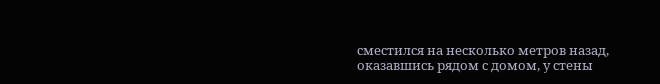сместился на несколько метров назад, оказавшись рядом с домом, у стены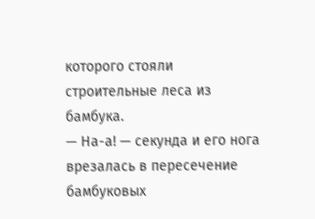которого стояли строительные леса из бамбука.
— На-а! — секунда и его нога врезалась в пересечение бамбуковых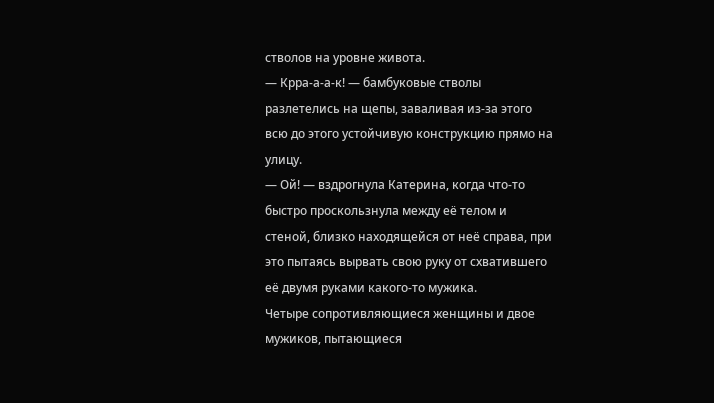стволов на уровне живота.
— Крра-а-а-к! — бамбуковые стволы разлетелись на щепы, заваливая из-за этого всю до этого устойчивую конструкцию прямо на улицу.
— Ой! — вздрогнула Катерина, когда что-то быстро проскользнула между её телом и стеной, близко находящейся от неё справа, при это пытаясь вырвать свою руку от схватившего её двумя руками какого-то мужика.
Четыре сопротивляющиеся женщины и двое мужиков, пытающиеся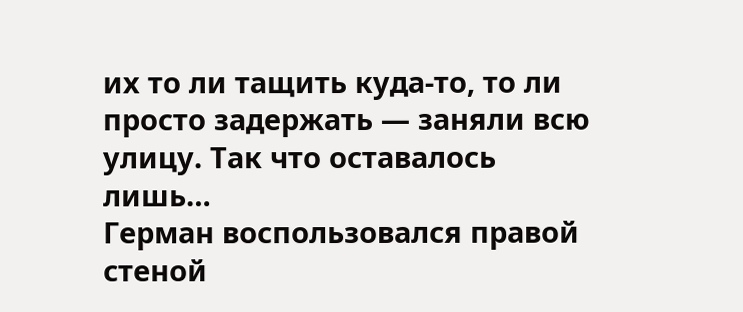их то ли тащить куда-то, то ли просто задержать — заняли всю улицу. Так что оставалось лишь…
Герман воспользовался правой стеной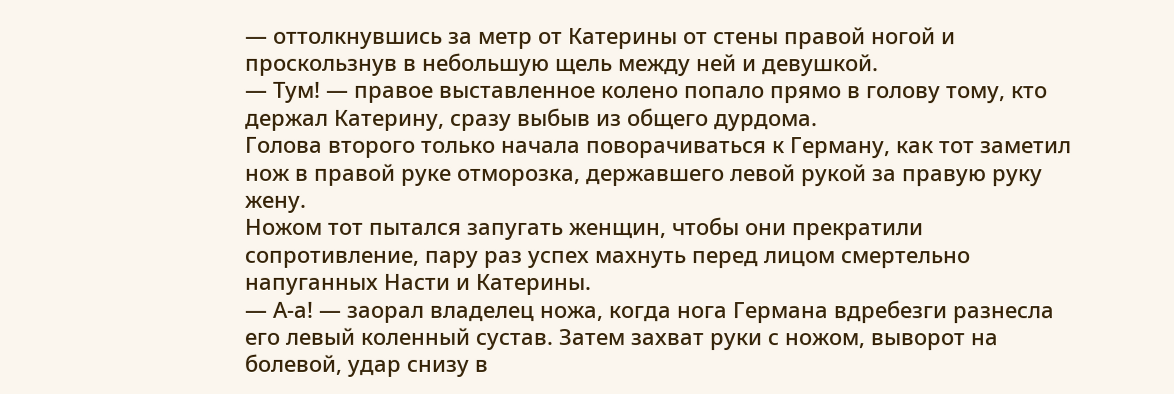— оттолкнувшись за метр от Катерины от стены правой ногой и проскользнув в небольшую щель между ней и девушкой.
— Тум! — правое выставленное колено попало прямо в голову тому, кто держал Катерину, сразу выбыв из общего дурдома.
Голова второго только начала поворачиваться к Герману, как тот заметил нож в правой руке отморозка, державшего левой рукой за правую руку жену.
Ножом тот пытался запугать женщин, чтобы они прекратили сопротивление, пару раз успех махнуть перед лицом смертельно напуганных Насти и Катерины.
— А-а! — заорал владелец ножа, когда нога Германа вдребезги разнесла его левый коленный сустав. Затем захват руки с ножом, выворот на болевой, удар снизу в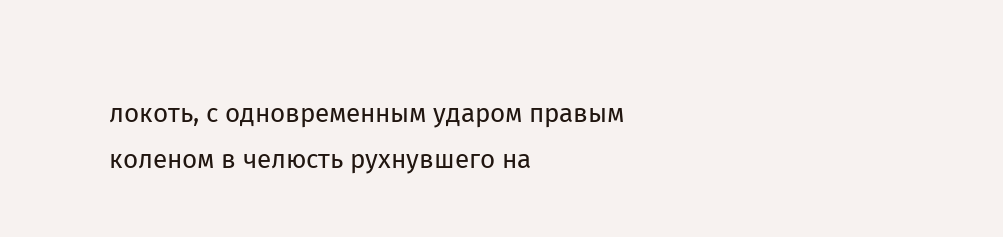локоть, с одновременным ударом правым коленом в челюсть рухнувшего на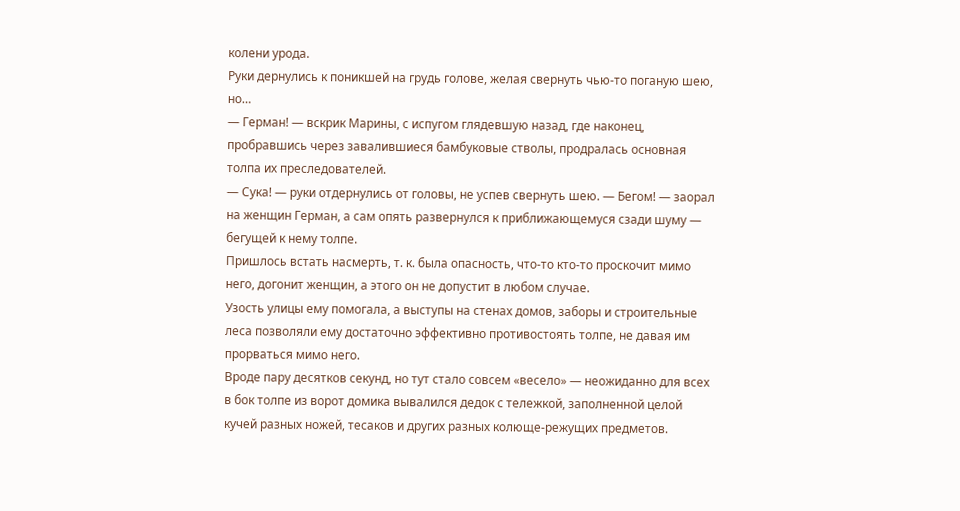колени урода.
Руки дернулись к поникшей на грудь голове, желая свернуть чью-то поганую шею, но…
— Герман! — вскрик Марины, с испугом глядевшую назад, где наконец, пробравшись через завалившиеся бамбуковые стволы, продралась основная толпа их преследователей.
— Сука! — руки отдернулись от головы, не успев свернуть шею. — Бегом! — заорал на женщин Герман, а сам опять развернулся к приближающемуся сзади шуму — бегущей к нему толпе.
Пришлось встать насмерть, т. к. была опасность, что-то кто-то проскочит мимо него, догонит женщин, а этого он не допустит в любом случае.
Узость улицы ему помогала, а выступы на стенах домов, заборы и строительные леса позволяли ему достаточно эффективно противостоять толпе, не давая им прорваться мимо него.
Вроде пару десятков секунд, но тут стало совсем «весело» — неожиданно для всех в бок толпе из ворот домика вывалился дедок с тележкой, заполненной целой кучей разных ножей, тесаков и других разных колюще-режущих предметов.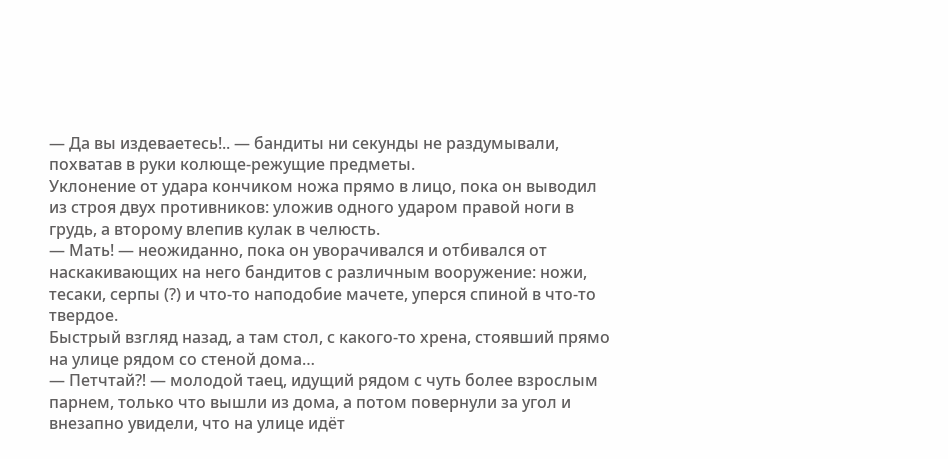— Да вы издеваетесь!.. — бандиты ни секунды не раздумывали, похватав в руки колюще-режущие предметы.
Уклонение от удара кончиком ножа прямо в лицо, пока он выводил из строя двух противников: уложив одного ударом правой ноги в грудь, а второму влепив кулак в челюсть.
— Мать! — неожиданно, пока он уворачивался и отбивался от наскакивающих на него бандитов с различным вооружение: ножи, тесаки, серпы (?) и что-то наподобие мачете, уперся спиной в что-то твердое.
Быстрый взгляд назад, а там стол, с какого-то хрена, стоявший прямо на улице рядом со стеной дома…
— Петчтай⁈ — молодой таец, идущий рядом с чуть более взрослым парнем, только что вышли из дома, а потом повернули за угол и внезапно увидели, что на улице идёт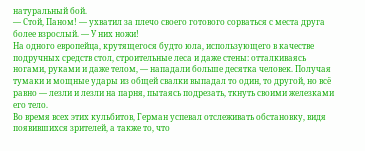натуральный бой.
— Стой, Паном! — ухватил за плечо своего готового сорваться с места друга более взрослый. — У них ножи!
На одного европейца, крутящегося будто юла, использующего в качестве подручных средств стол, строительные леса и даже стены: отталкиваясь ногами, руками и даже телом, — нападали больше десятка человек. Получая тумаки и мощные удары из общей свалки выпадал то один, то другой, но всё равно — лезли и лезли на парня, пытаясь подрезать, ткнуть своими железками его тело.
Во время всех этих кульбитов, Герман успевал отслеживать обстановку, видя появившихся зрителей, а также то, что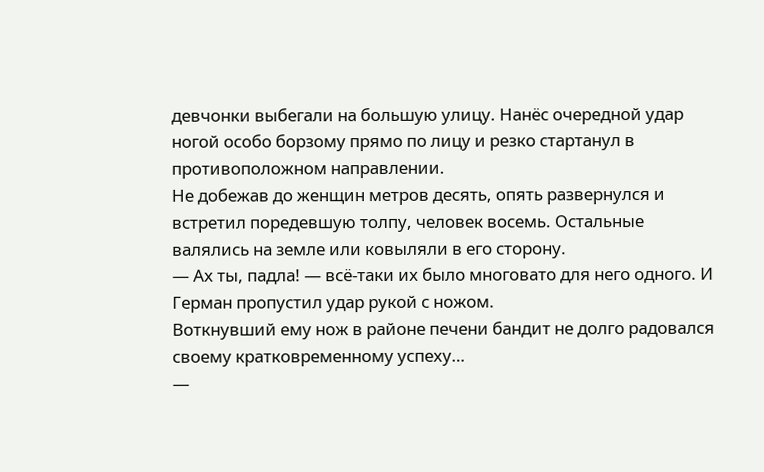девчонки выбегали на большую улицу. Нанёс очередной удар ногой особо борзому прямо по лицу и резко стартанул в противоположном направлении.
Не добежав до женщин метров десять, опять развернулся и встретил поредевшую толпу, человек восемь. Остальные валялись на земле или ковыляли в его сторону.
— Ах ты, падла! — всё-таки их было многовато для него одного. И Герман пропустил удар рукой с ножом.
Воткнувший ему нож в районе печени бандит не долго радовался своему кратковременному успеху…
—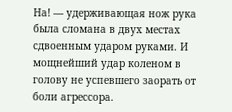На! — удерживающая нож рука была сломана в двух местах сдвоенным ударом руками. И мощнейший удар коленом в голову не успевшего заорать от боли агрессора.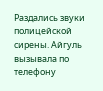Раздались звуки полицейской сирены. Айгуль вызывала по телефону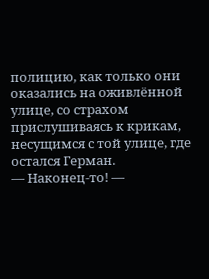полицию, как только они оказались на оживлённой улице, со страхом прислушиваясь к крикам, несущимся с той улице, где остался Герман.
— Наконец-то! —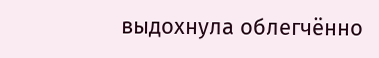выдохнула облегчённо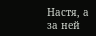Настя, а за ней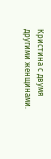Кристина с двумя другими женщинами.